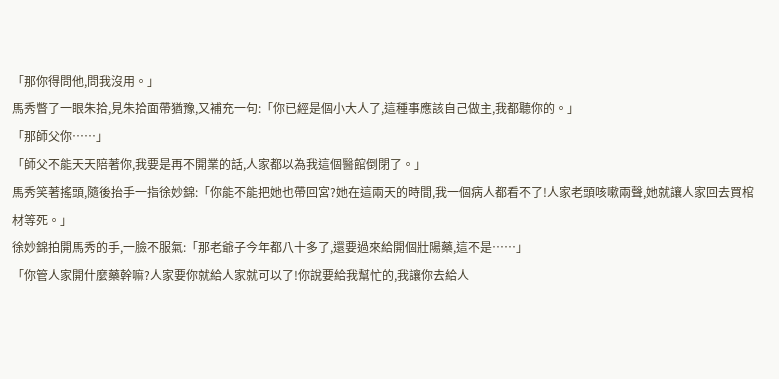「那你得問他,問我沒用。」
馬秀瞥了一眼朱拾,見朱拾面帶猶豫,又補充一句:「你已經是個小大人了,這種事應該自己做主,我都聽你的。」
「那師父你……」
「師父不能天天陪著你,我要是再不開業的話,人家都以為我這個醫館倒閉了。」
馬秀笑著搖頭,隨後抬手一指徐妙錦:「你能不能把她也帶回宮?她在這兩天的時間,我一個病人都看不了!人家老頭咳嗽兩聲,她就讓人家回去買棺材等死。」
徐妙錦拍開馬秀的手,一臉不服氣:「那老爺子今年都八十多了,還要過來給開個壯陽藥,這不是……」
「你管人家開什麼藥幹嘛?人家要你就給人家就可以了!你說要給我幫忙的,我讓你去給人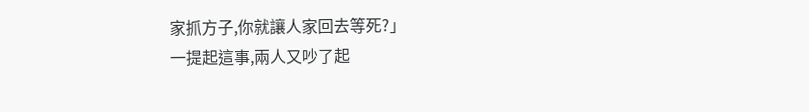家抓方子,你就讓人家回去等死?」
一提起這事,兩人又吵了起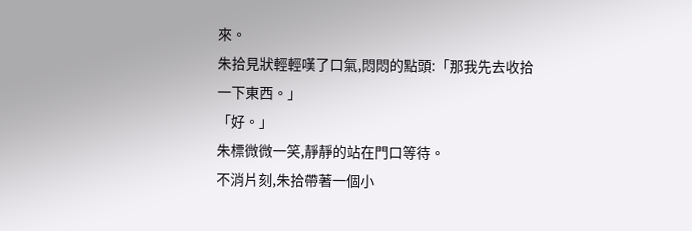來。
朱拾見狀輕輕嘆了口氣,悶悶的點頭:「那我先去收拾一下東西。」
「好。」
朱標微微一笑,靜靜的站在門口等待。
不消片刻,朱拾帶著一個小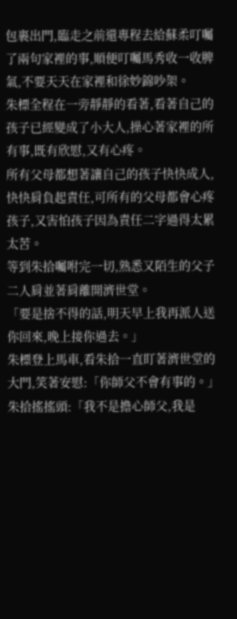包裹出門,臨走之前還專程去給蘇柔叮囑了兩句家裡的事,順便叮囑馬秀收一收脾氣,不要天天在家裡和徐妙錦吵架。
朱標全程在一旁靜靜的看著,看著自己的孩子已經變成了小大人,操心著家裡的所有事,既有欣慰,又有心疼。
所有父母都想著讓自己的孩子快快成人,快快肩負起責任,可所有的父母都會心疼孩子,又害怕孩子因為責任二字過得太累太苦。
等到朱拾囑咐完一切,熟悉又陌生的父子二人肩並著肩離開濟世堂。
「要是捨不得的話,明天早上我再派人送你回來,晚上接你過去。」
朱標登上馬車,看朱拾一直盯著濟世堂的大門,笑著安慰:「你師父不會有事的。」
朱拾搖搖頭:「我不是擔心師父,我是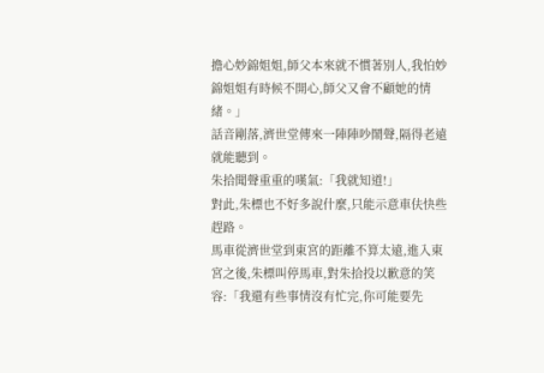擔心妙錦姐姐,師父本來就不慣著別人,我怕妙錦姐姐有時候不開心,師父又會不顧她的情緒。」
話音剛落,濟世堂傳來一陣陣吵鬧聲,隔得老遠就能聽到。
朱拾聞聲重重的嘆氣:「我就知道!」
對此,朱標也不好多說什麼,只能示意車伕快些趕路。
馬車從濟世堂到東宮的距離不算太遠,進入東宮之後,朱標叫停馬車,對朱拾投以歉意的笑容:「我還有些事情沒有忙完,你可能要先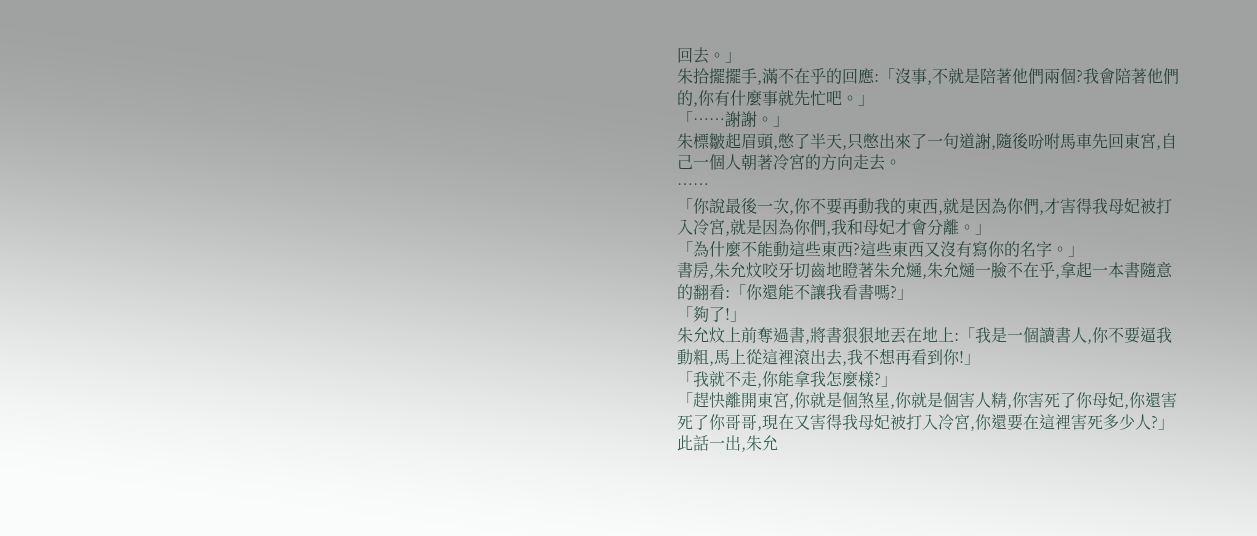回去。」
朱拾擺擺手,滿不在乎的回應:「沒事,不就是陪著他們兩個?我會陪著他們的,你有什麼事就先忙吧。」
「……謝謝。」
朱標皺起眉頭,憋了半天,只憋出來了一句道謝,隨後吩咐馬車先回東宮,自己一個人朝著冷宮的方向走去。
……
「你說最後一次,你不要再動我的東西,就是因為你們,才害得我母妃被打入冷宮,就是因為你們,我和母妃才會分離。」
「為什麼不能動這些東西?這些東西又沒有寫你的名字。」
書房,朱允炆咬牙切齒地瞪著朱允熥,朱允熥一臉不在乎,拿起一本書隨意的翻看:「你還能不讓我看書嗎?」
「夠了!」
朱允炆上前奪過書,將書狠狠地丟在地上:「我是一個讀書人,你不要逼我動粗,馬上從這裡滾出去,我不想再看到你!」
「我就不走,你能拿我怎麼樣?」
「趕快離開東宮,你就是個煞星,你就是個害人精,你害死了你母妃,你還害死了你哥哥,現在又害得我母妃被打入冷宮,你還要在這裡害死多少人?」
此話一出,朱允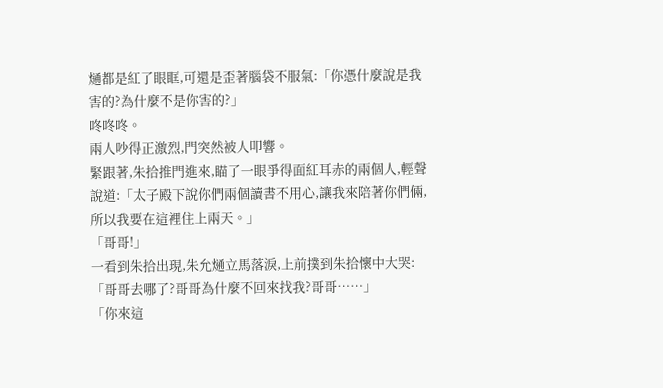熥都是紅了眼眶,可還是歪著腦袋不服氣:「你憑什麼說是我害的?為什麼不是你害的?」
咚咚咚。
兩人吵得正激烈,門突然被人叩響。
緊跟著,朱拾推門進來,瞄了一眼爭得面紅耳赤的兩個人,輕聲說道:「太子殿下說你們兩個讀書不用心,讓我來陪著你們倆,所以我要在這裡住上兩天。」
「哥哥!」
一看到朱拾出現,朱允熥立馬落淚,上前撲到朱拾懷中大哭:「哥哥去哪了?哥哥為什麼不回來找我?哥哥……」
「你來這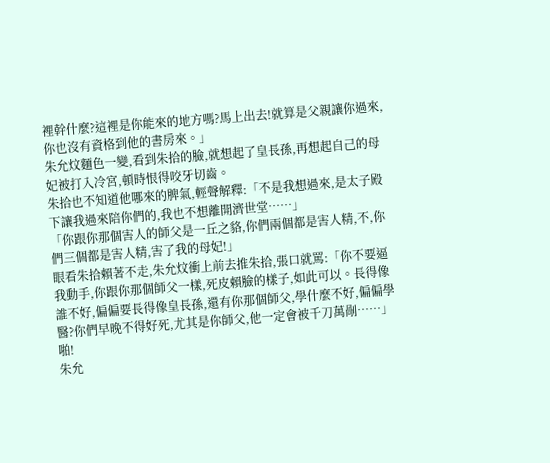裡幹什麼?這裡是你能來的地方嗎?馬上出去!就算是父親讓你過來,你也沒有資格到他的書房來。」
朱允炆麵色一變,看到朱拾的臉,就想起了皇長孫,再想起自己的母妃被打入冷宮,頓時恨得咬牙切齒。
朱拾也不知道他哪來的脾氣,輕聲解釋:「不是我想過來,是太子殿下讓我過來陪你們的,我也不想離開濟世堂……」
「你跟你那個害人的師父是一丘之貉,你們兩個都是害人精,不,你們三個都是害人精,害了我的母妃!」
眼看朱拾賴著不走,朱允炆衝上前去推朱拾,張口就罵:「你不要逼我動手,你跟你那個師父一樣,死皮賴臉的樣子,如此可以。長得像誰不好,偏偏要長得像皇長孫,還有你那個師父,學什麼不好,偏偏學醫?你們早晚不得好死,尤其是你師父,他一定會被千刀萬剮……」
啪!
朱允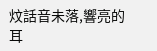炆話音未落,響亮的耳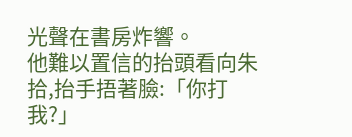光聲在書房炸響。
他難以置信的抬頭看向朱拾,抬手捂著臉:「你打我?」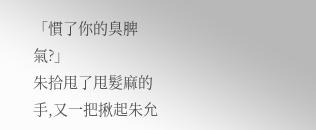「慣了你的臭脾氣?」
朱拾甩了甩髮麻的手,又一把揪起朱允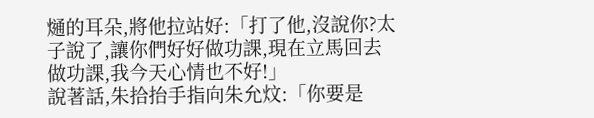熥的耳朵,將他拉站好:「打了他,沒說你?太子說了,讓你們好好做功課,現在立馬回去做功課,我今天心情也不好!」
說著話,朱拾抬手指向朱允炆:「你要是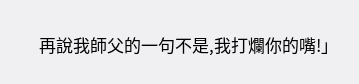再說我師父的一句不是,我打爛你的嘴!」